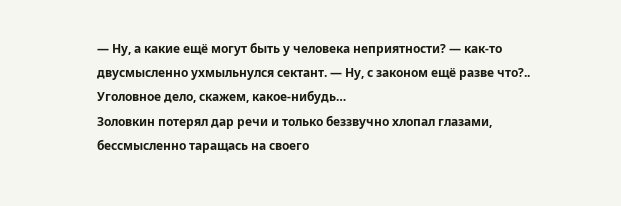— Ну, а какие ещё могут быть у человека неприятности? — как-то двусмысленно ухмыльнулся сектант. — Ну, с законом ещё разве что?.. Уголовное дело, скажем, какое-нибудь…
Золовкин потерял дар речи и только беззвучно хлопал глазами, бессмысленно таращась на своего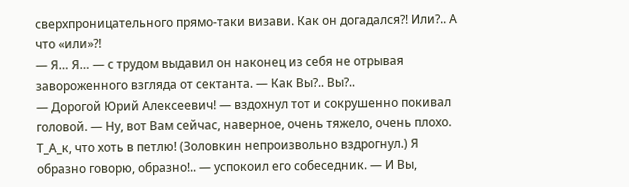сверхпроницательного прямо-таки визави. Как он догадался?! Или?.. А что «или»?!
— Я… Я… — с трудом выдавил он наконец из себя не отрывая завороженного взгляда от сектанта. — Как Вы?.. Вы?..
— Дорогой Юрий Алексеевич! — вздохнул тот и сокрушенно покивал головой. — Ну, вот Вам сейчас, наверное, очень тяжело, очень плохо. Т_А_к, что хоть в петлю! (Золовкин непроизвольно вздрогнул.) Я образно говорю, образно!.. — успокоил его собеседник. — И Вы,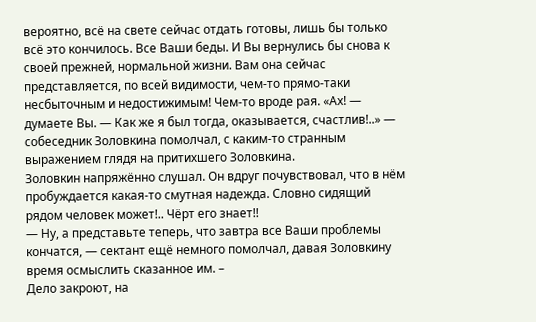вероятно, всё на свете сейчас отдать готовы, лишь бы только всё это кончилось. Все Ваши беды. И Вы вернулись бы снова к своей прежней, нормальной жизни. Вам она сейчас представляется, по всей видимости, чем-то прямо-таки несбыточным и недостижимым! Чем-то вроде рая. «Ах! — думаете Вы. — Как же я был тогда, оказывается, счастлив!..» — собеседник Золовкина помолчал, с каким-то странным выражением глядя на притихшего Золовкина.
Золовкин напряжённо слушал. Он вдруг почувствовал, что в нём пробуждается какая-то смутная надежда. Словно сидящий рядом человек может!.. Чёрт его знает!!
— Ну, а представьте теперь, что завтра все Ваши проблемы кончатся, — сектант ещё немного помолчал, давая Золовкину время осмыслить сказанное им. –
Дело закроют, на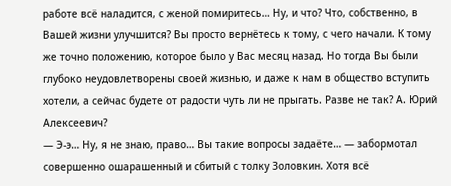работе всё наладится, с женой помиритесь… Ну, и что? Что, собственно, в Вашей жизни улучшится? Вы просто вернётесь к тому, с чего начали. К тому же точно положению, которое было у Вас месяц назад. Но тогда Вы были глубоко неудовлетворены своей жизнью, и даже к нам в общество вступить хотели, а сейчас будете от радости чуть ли не прыгать. Разве не так? А. Юрий Алексеевич?
— Э-э… Ну, я не знаю, право… Вы такие вопросы задаёте… — забормотал совершенно ошарашенный и сбитый с толку Золовкин. Хотя всё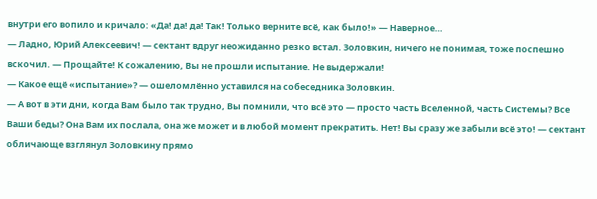внутри его вопило и кричало: «Да! да! да! Так! Только верните всё, как было!» — Наверное…
— Ладно, Юрий Алексеевич! — сектант вдруг неожиданно резко встал. Золовкин, ничего не понимая, тоже поспешно вскочил. — Прощайте! К сожалению, Вы не прошли испытание. Не выдержали!
— Какое ещё «испытание»? — ошеломлённо уставился на собеседника Золовкин.
— А вот в эти дни, когда Вам было так трудно, Вы помнили, что всё это — просто часть Вселенной, часть Системы? Все Ваши беды? Она Вам их послала, она же может и в любой момент прекратить. Нет! Вы сразу же забыли всё это! — сектант обличающе взглянул Золовкину прямо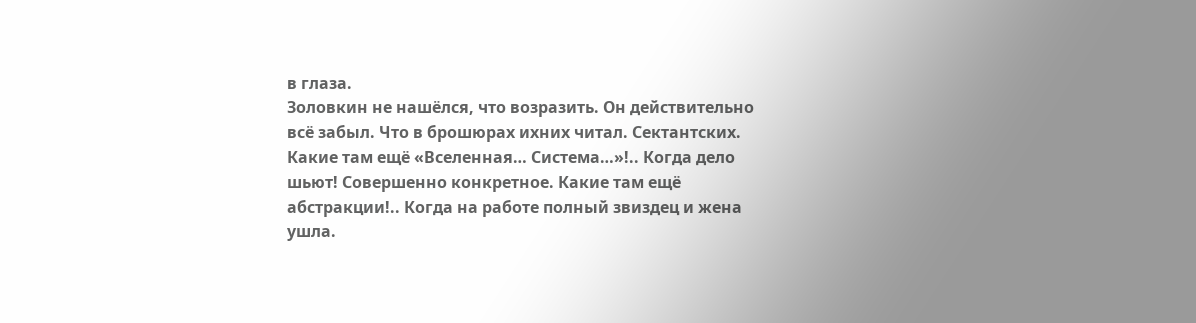в глаза.
Золовкин не нашёлся, что возразить. Он действительно всё забыл. Что в брошюрах ихних читал. Сектантских. Какие там ещё «Вселенная… Система…»!.. Когда дело шьют! Совершенно конкретное. Какие там ещё абстракции!.. Когда на работе полный звиздец и жена ушла.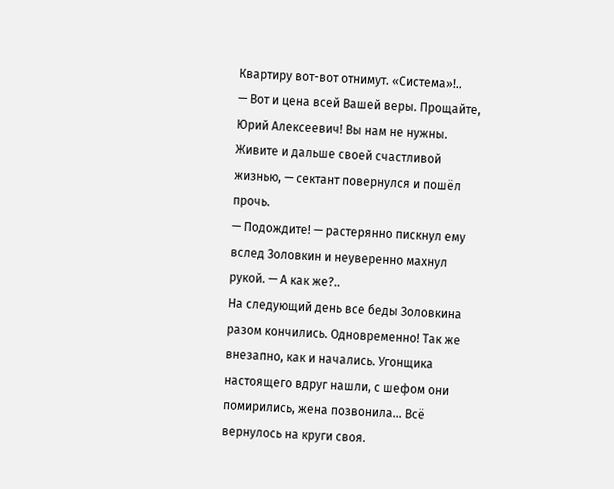Квартиру вот-вот отнимут. «Система»!..
— Вот и цена всей Вашей веры. Прощайте, Юрий Алексеевич! Вы нам не нужны. Живите и дальше своей счастливой жизнью, — сектант повернулся и пошёл прочь.
— Подождите! — растерянно пискнул ему вслед Золовкин и неуверенно махнул рукой. — А как же?..
На следующий день все беды Золовкина разом кончились. Одновременно! Так же внезапно, как и начались. Угонщика настоящего вдруг нашли, с шефом они помирились, жена позвонила… Всё вернулось на круги своя.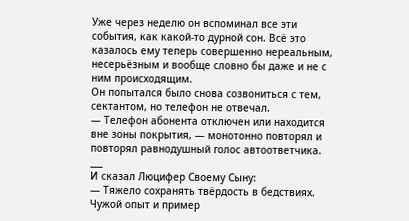Уже через неделю он вспоминал все эти события, как какой-то дурной сон. Всё это казалось ему теперь совершенно нереальным, несерьёзным и вообще словно бы даже и не с ним происходящим.
Он попытался было снова созвониться с тем, сектантом, но телефон не отвечал.
— Телефон абонента отключен или находится вне зоны покрытия, — монотонно повторял и повторял равнодушный голос автоответчика.
___
И сказал Люцифер Своему Сыну:
— Тяжело сохранять твёрдость в бедствиях. Чужой опыт и пример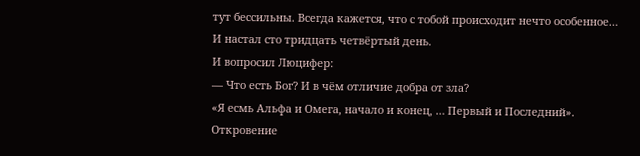тут бессильны. Всегда кажется, что с тобой происходит нечто особенное…
И настал сто тридцать четвёртый день.
И вопросил Люцифер:
— Что есть Бог? И в чём отличие добра от зла?
«Я есмь Альфа и Омега, начало и конец, … Первый и Последний».
Откровение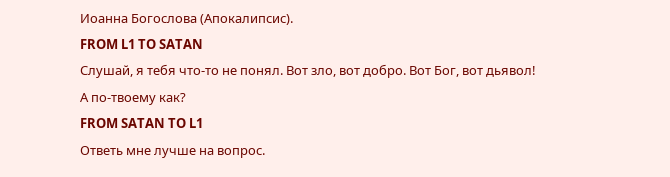Иоанна Богослова (Апокалипсис).
FROM L1 TO SATAN
Слушай, я тебя что-то не понял. Вот зло, вот добро. Вот Бог, вот дьявол!
А по-твоему как?
FROM SATAN TO L1
Ответь мне лучше на вопрос.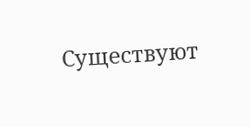Существуют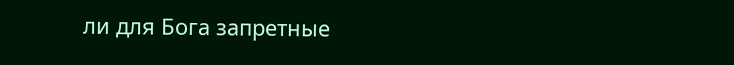ли для Бога запретные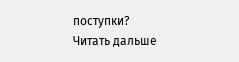поступки?
Читать дальше